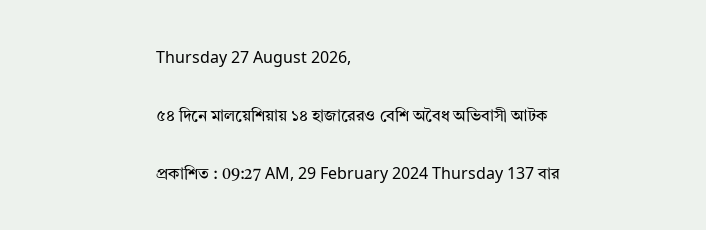Thursday 27 August 2026,

৫৪ দিনে মালয়েশিয়ায় ১৪ হাজারেরও বেশি অবৈধ অভিবাসী আটক

প্রকাশিত : 09:27 AM, 29 February 2024 Thursday 137 বার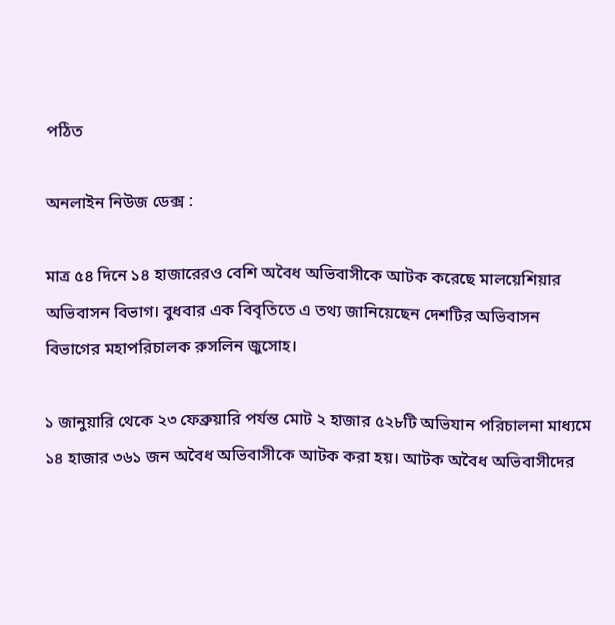পঠিত

অনলাইন নিউজ ডেক্স :

মাত্র ৫৪ দিনে ১৪ হাজারেরও বেশি অবৈধ অভিবাসীকে আটক করেছে মালয়েশিয়ার অভিবাসন বিভাগ। বুধবার এক বিবৃতিতে এ তথ্য জানিয়েছেন দেশটির অভিবাসন বিভাগের মহাপরিচালক রুসলিন জুসোহ।

১ জানুয়ারি থেকে ২৩ ফেব্রুয়ারি পর্যন্ত মোট ২ হাজার ৫২৮টি অভিযান পরিচালনা মাধ্যমে ১৪ হাজার ৩৬১ জন অবৈধ অভিবাসীকে আটক করা হয়। আটক অবৈধ অভিবাসীদের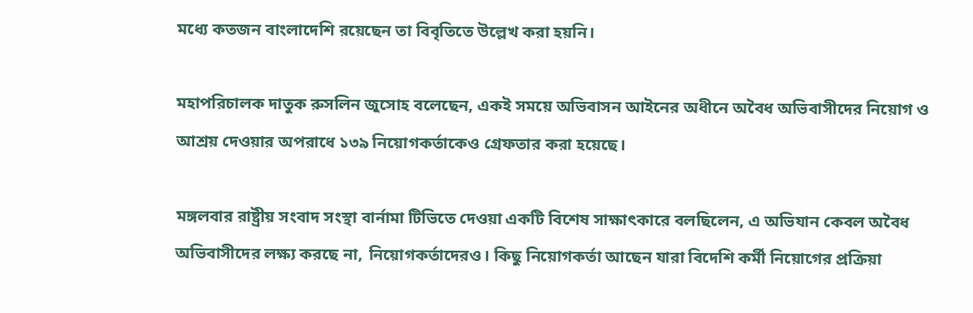মধ্যে কতজন বাংলাদেশি রয়েছেন তা বিবৃতিতে উল্লেখ করা হয়নি।

মহাপরিচালক দাতুক রুসলিন জুসোহ বলেছেন, একই সময়ে অভিবাসন আইনের অধীনে অবৈধ অভিবাসীদের নিয়োগ ও আশ্রয় দেওয়ার অপরাধে ১৩৯ নিয়োগকর্তাকেও গ্রেফতার করা হয়েছে।

মঙ্গলবার রাষ্ট্রীয় সংবাদ সংস্থা বার্নামা টিভিতে দেওয়া একটি বিশেষ সাক্ষাৎকারে বলছিলেন, এ অভিযান কেবল অবৈধ অভিবাসীদের লক্ষ্য করছে না, নিয়োগকর্তাদেরও। কিছু নিয়োগকর্তা আছেন যারা বিদেশি কর্মী নিয়োগের প্রক্রিয়া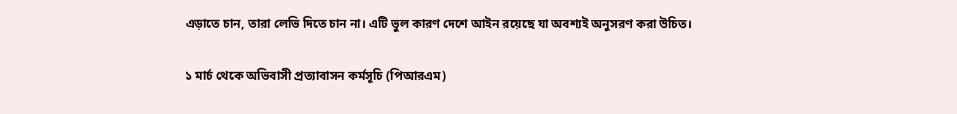এড়াতে চান, তারা লেভি দিতে চান না। এটি ভুল কারণ দেশে আইন রয়েছে যা অবশ্যই অনুসরণ করা উচিত।

১ মার্চ থেকে অভিবাসী প্রত্যাবাসন কর্মসূচি (পিআরএম)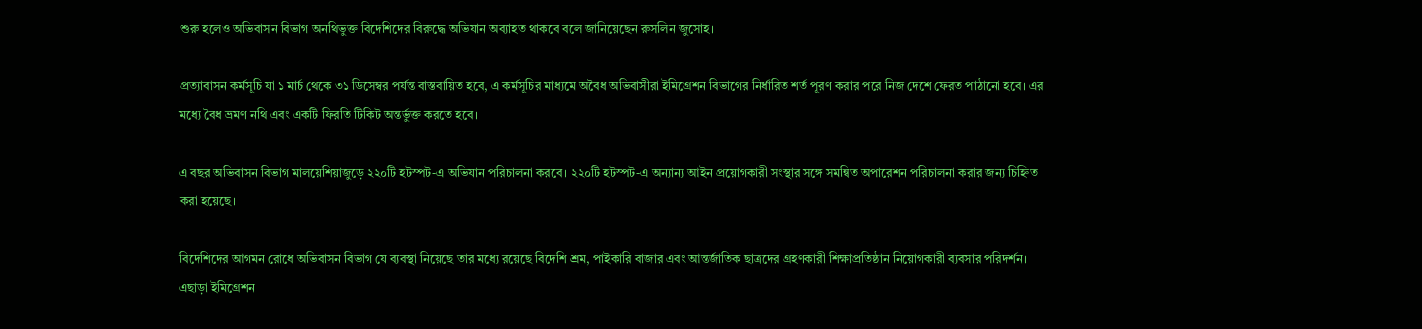শুরু হলেও অভিবাসন বিভাগ অনথিভুক্ত বিদেশিদের বিরুদ্ধে অভিযান অব্যাহত থাকবে বলে জানিয়েছেন রুসলিন জুসোহ।

প্রত্যাবাসন কর্মসূচি যা ১ মার্চ থেকে ৩১ ডিসেম্বর পর্যন্ত বাস্তবায়িত হবে, এ কর্মসূচির মাধ্যমে অবৈধ অভিবাসীরা ইমিগ্রেশন বিভাগের নির্ধারিত শর্ত পূরণ করার পরে নিজ দেশে ফেরত পাঠানো হবে। এর মধ্যে বৈধ ভ্রমণ নথি এবং একটি ফিরতি টিকিট অন্তর্ভুক্ত করতে হবে।

এ বছর অভিবাসন বিভাগ মালয়েশিয়াজুড়ে ২২০টি হটস্পট-এ অভিযান পরিচালনা করবে। ২২০টি হটস্পট-এ অন্যান্য আইন প্রয়োগকারী সংস্থার সঙ্গে সমন্বিত অপারেশন পরিচালনা করার জন্য চিহ্নিত করা হয়েছে।

বিদেশিদের আগমন রোধে অভিবাসন বিভাগ যে ব্যবস্থা নিয়েছে তার মধ্যে রয়েছে বিদেশি শ্রম, পাইকারি বাজার এবং আন্তর্জাতিক ছাত্রদের গ্রহণকারী শিক্ষাপ্রতিষ্ঠান নিয়োগকারী ব্যবসার পরিদর্শন।
এছাড়া ইমিগ্রেশন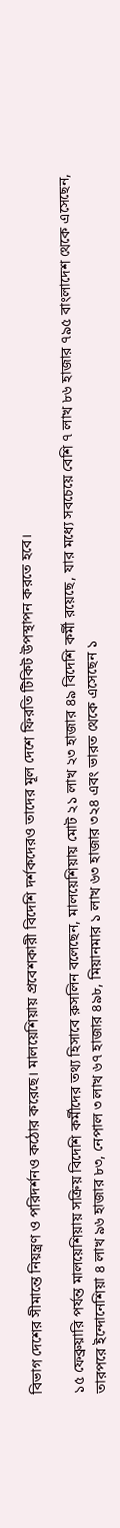বিভাগ দেশের সীমান্তে নিয়ন্ত্রণ ও পরিদর্শনও কঠোর করেছে। মালয়েশিয়ায় প্রবেশকারী বিদেশি দর্শকদেরও তাদের মূল দেশে ফিরতি টিকিট উপস্থাপন করতে হবে।

১৫ ফেব্রুয়ারি পর্যন্ত মালয়েশিয়ায় সক্রিয় বিদেশি কর্মীদের তথ্য হিসাবে রুসলিন বলেছেন, মালয়েশিয়ায় মোট ২১ লাখ ২৩ হাজার ৪৯ বিদেশি কর্মী রয়েছে, যার মধ্যে সবচেয়ে বেশি ৭ লাখ ৮৬ হাজার ৭৯৫ বাংলাদেশ থেকে এসেছেন, তারপরে ইন্দোনেশিয়া ৪ লাখ ৯৬ হাজার ৮৩, নেপাল ৩ লাখ ৬৭ হাজার ৪৯৮, মিয়ানমার ১ লাখ ৬৩ হাজার ৩২৪ এবং ভারত থেকে এসেছেন ১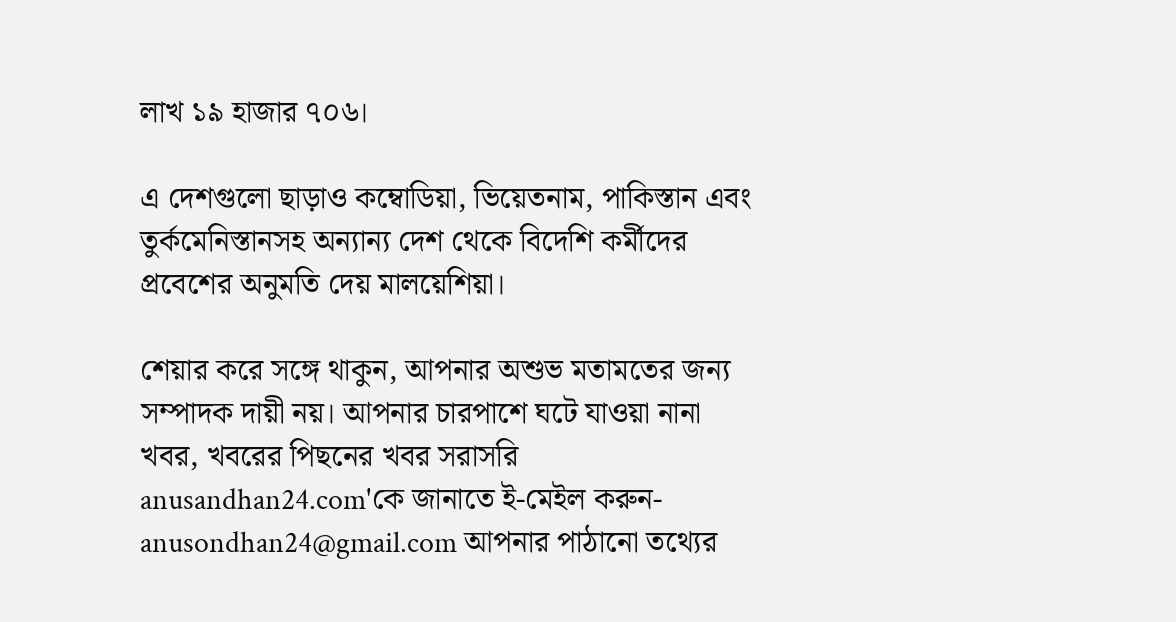লাখ ১৯ হাজার ৭০৬।

এ দেশগুলো ছাড়াও কম্বোডিয়া, ভিয়েতনাম, পাকিস্তান এবং তুর্কমেনিস্তানসহ অন্যান্য দেশ থেকে বিদেশি কর্মীদের প্রবেশের অনুমতি দেয় মালয়েশিয়া।

শেয়ার করে সঙ্গে থাকুন, আপনার অশুভ মতামতের জন্য সম্পাদক দায়ী নয়। আপনার চারপাশে ঘটে যাওয়া নানা খবর, খবরের পিছনের খবর সরাসরি anusandhan24.com'কে জানাতে ই-মেইল করুন- anusondhan24@gmail.com আপনার পাঠানো তথ্যের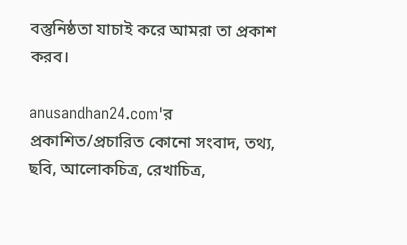বস্তুনিষ্ঠতা যাচাই করে আমরা তা প্রকাশ করব।

anusandhan24.com'র প্রকাশিত/প্রচারিত কোনো সংবাদ, তথ্য, ছবি, আলোকচিত্র, রেখাচিত্র,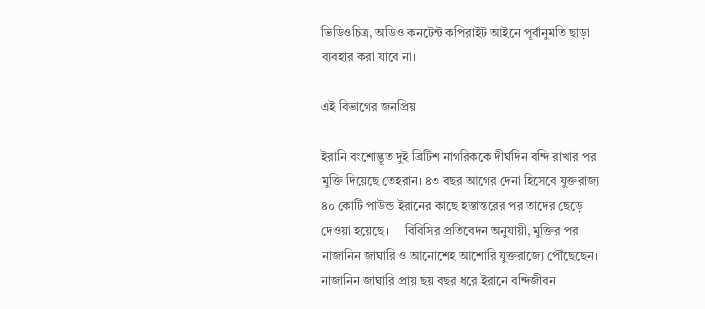ভিডিওচিত্র, অডিও কনটেন্ট কপিরাইট আইনে পূর্বানুমতি ছাড়া ব্যবহার করা যাবে না।

এই বিভাগের জনপ্রিয়

ইরানি বংশোদ্ভূত দুই ব্রিটিশ নাগরিককে দীর্ঘদিন বন্দি রাখার পর মুক্তি দিয়েছে তেহরান। ৪৩ বছর আগের দেনা হিসেবে যুক্তরাজ্য ৪০ কোটি পাউন্ড ইরানের কাছে হস্তান্তরের পর তাদের ছেড়ে দেওয়া হয়েছে।     বিবিসির প্রতিবেদন অনুযায়ী, মুক্তির পর নাজানিন জাঘারি ও আনোশেহ আশোরি যুক্তরাজ্যে পৌঁছেছেন।  নাজানিন জাঘারি প্রায় ছয় বছর ধরে ইরানে বন্দিজীবন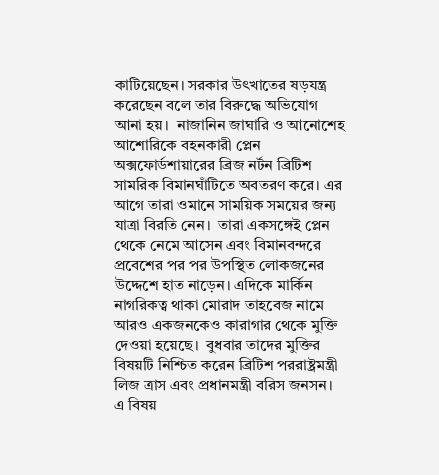কাটিয়েছেন। সরকার উৎখাতের ষড়যন্ত্র করেছেন বলে তার বিরুদ্ধে অভিযোগ আনা হয়।  নাজানিন জাঘারি ও আনোশেহ আশোরিকে বহনকারী প্লেন অক্সফোর্ডশায়ারের ব্রিজ নর্টন ব্রিটিশ সামরিক বিমানঘাঁটিতে অবতরণ করে। এর আগে তারা ওমানে সাময়িক সময়ের জন্য যাত্রা বিরতি নেন।  তারা একসঙ্গেই প্লেন থেকে নেমে আসেন এবং বিমানবন্দরে প্রবেশের পর পর উপস্থিত লোকজনের উদ্দেশে হাত নাড়েন। এদিকে মার্কিন নাগরিকত্ব থাকা মোরাদ তাহবেজ নামে আরও একজনকেও কারাগার থেকে মুক্তি দেওয়া হয়েছে।  বুধবার তাদের মুক্তির বিষয়টি নিশ্চিত করেন ব্রিটিশ পররাষ্ট্রমন্ত্রী লিজ ত্রাস এবং প্রধানমন্ত্রী বরিস জনসন।   এ বিষয়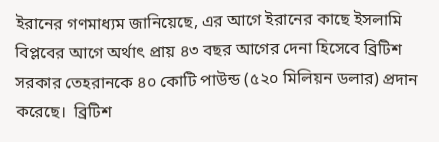ইরানের গণমাধ্যম জানিয়েছে, এর আগে ইরানের কাছে ইসলামি বিপ্লবের আগে অর্থাৎ প্রায় ৪৩ বছর আগের দেনা হিসেবে ব্রিটিশ সরকার তেহরানকে ৪০ কোটি পাউন্ড (৫২০ মিলিয়ন ডলার) প্রদান করেছে।  ব্রিটিশ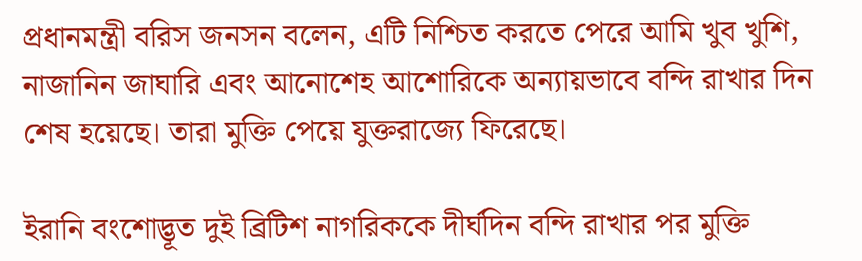প্রধানমন্ত্রী বরিস জনসন বলেন, এটি নিশ্চিত করতে পেরে আমি খুব খুশি, নাজানিন জাঘারি এবং আনোশেহ আশোরিকে অন্যায়ভাবে বন্দি রাখার দিন শেষ হয়েছে। তারা মুক্তি পেয়ে যুক্তরাজ্যে ফিরেছে।

ইরানি বংশোদ্ভূত দুই ব্রিটিশ নাগরিককে দীর্ঘদিন বন্দি রাখার পর মুক্তি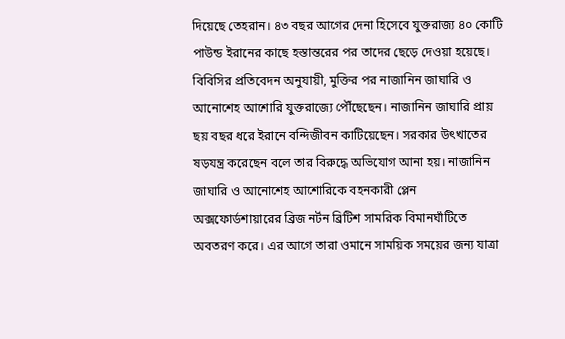দিয়েছে তেহরান। ৪৩ বছর আগের দেনা হিসেবে যুক্তরাজ্য ৪০ কোটি পাউন্ড ইরানের কাছে হস্তান্তরের পর তাদের ছেড়ে দেওয়া হয়েছে। বিবিসির প্রতিবেদন অনুযায়ী, মুক্তির পর নাজানিন জাঘারি ও আনোশেহ আশোরি যুক্তরাজ্যে পৌঁছেছেন। নাজানিন জাঘারি প্রায় ছয় বছর ধরে ইরানে বন্দিজীবন কাটিয়েছেন। সরকার উৎখাতের ষড়যন্ত্র করেছেন বলে তার বিরুদ্ধে অভিযোগ আনা হয়। নাজানিন জাঘারি ও আনোশেহ আশোরিকে বহনকারী প্লেন অক্সফোর্ডশায়ারের ব্রিজ নর্টন ব্রিটিশ সামরিক বিমানঘাঁটিতে অবতরণ করে। এর আগে তারা ওমানে সাময়িক সময়ের জন্য যাত্রা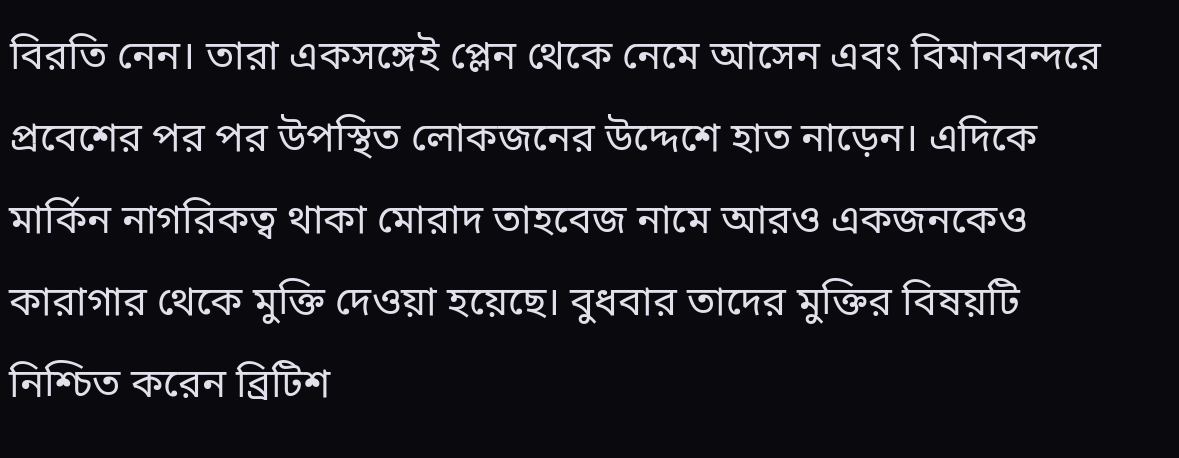বিরতি নেন। তারা একসঙ্গেই প্লেন থেকে নেমে আসেন এবং বিমানবন্দরে প্রবেশের পর পর উপস্থিত লোকজনের উদ্দেশে হাত নাড়েন। এদিকে মার্কিন নাগরিকত্ব থাকা মোরাদ তাহবেজ নামে আরও একজনকেও কারাগার থেকে মুক্তি দেওয়া হয়েছে। বুধবার তাদের মুক্তির বিষয়টি নিশ্চিত করেন ব্রিটিশ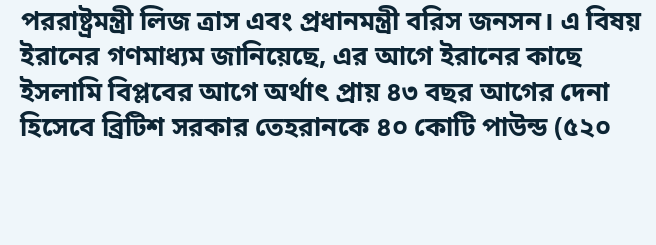পররাষ্ট্রমন্ত্রী লিজ ত্রাস এবং প্রধানমন্ত্রী বরিস জনসন। এ বিষয় ইরানের গণমাধ্যম জানিয়েছে, এর আগে ইরানের কাছে ইসলামি বিপ্লবের আগে অর্থাৎ প্রায় ৪৩ বছর আগের দেনা হিসেবে ব্রিটিশ সরকার তেহরানকে ৪০ কোটি পাউন্ড (৫২০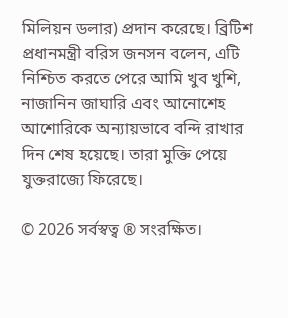মিলিয়ন ডলার) প্রদান করেছে। ব্রিটিশ প্রধানমন্ত্রী বরিস জনসন বলেন, এটি নিশ্চিত করতে পেরে আমি খুব খুশি, নাজানিন জাঘারি এবং আনোশেহ আশোরিকে অন্যায়ভাবে বন্দি রাখার দিন শেষ হয়েছে। তারা মুক্তি পেয়ে যুক্তরাজ্যে ফিরেছে।

© 2026 সর্বস্বত্ব ® সংরক্ষিত।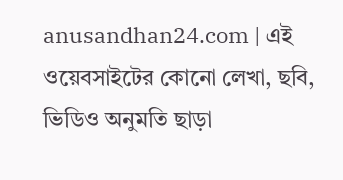anusandhan24.com | এই ওয়েবসাইটের কোনো লেখা, ছবি, ভিডিও অনুমতি ছাড়া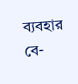ব্যবহার বে-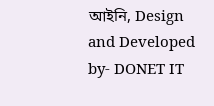আইনি, Design and Developed by- DONET IT